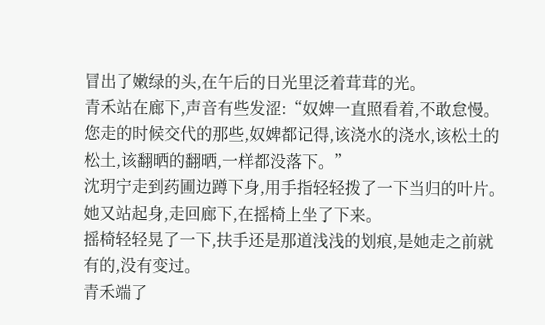冒出了嫩绿的头,在午后的日光里泛着茸茸的光。
青禾站在廊下,声音有些发涩:“奴婢一直照看着,不敢怠慢。您走的时候交代的那些,奴婢都记得,该浇水的浇水,该松土的松土,该翻晒的翻晒,一样都没落下。”
沈玥宁走到药圃边蹲下身,用手指轻轻拨了一下当归的叶片。
她又站起身,走回廊下,在摇椅上坐了下来。
摇椅轻轻晃了一下,扶手还是那道浅浅的划痕,是她走之前就有的,没有变过。
青禾端了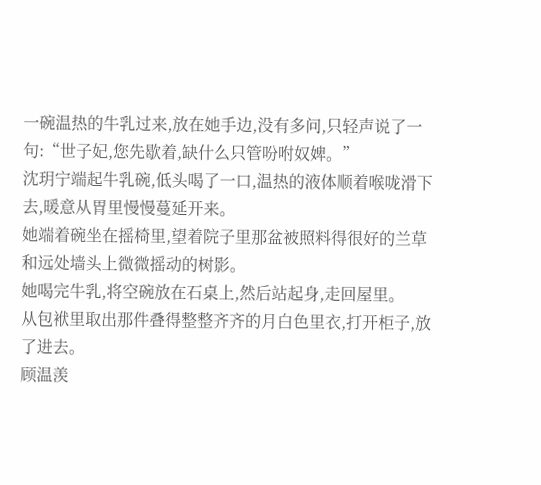一碗温热的牛乳过来,放在她手边,没有多问,只轻声说了一句:“世子妃,您先歇着,缺什么只管吩咐奴婢。”
沈玥宁端起牛乳碗,低头喝了一口,温热的液体顺着喉咙滑下去,暖意从胃里慢慢蔓延开来。
她端着碗坐在摇椅里,望着院子里那盆被照料得很好的兰草和远处墙头上微微摇动的树影。
她喝完牛乳,将空碗放在石桌上,然后站起身,走回屋里。
从包袱里取出那件叠得整整齐齐的月白色里衣,打开柜子,放了进去。
顾温羡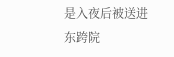是入夜后被送进东跨院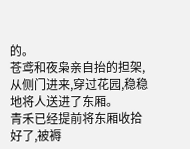的。
苍鸢和夜枭亲自抬的担架,从侧门进来,穿过花园,稳稳地将人送进了东厢。
青禾已经提前将东厢收拾好了,被褥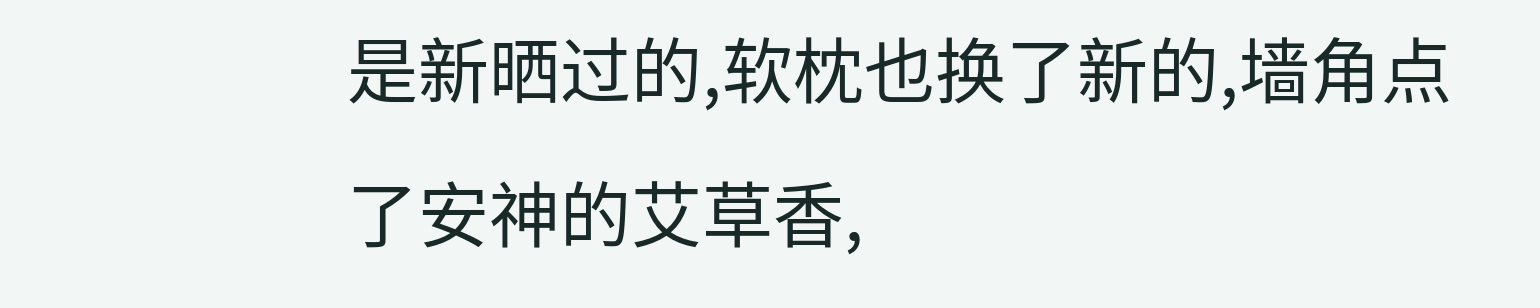是新晒过的,软枕也换了新的,墙角点了安神的艾草香,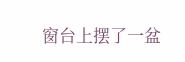窗台上摆了一盆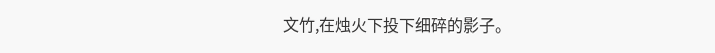文竹,在烛火下投下细碎的影子。